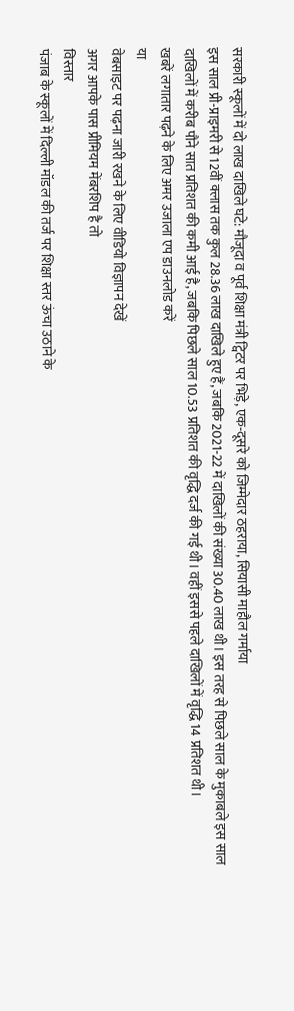सरकारी स्कूलों में दो लाख दाखिले घटे: मौजूदा व पूर्व शिक्षा मंत्री ट्विटर पर भिड़े, एक-दूसरे को जिम्मेदार ठहराया, सियासी माहौल गर्माया
इस साल प्री-प्राइमरी से 12वीं क्लास तक कुल 28.36 लाख दाखिले हुए हैं, जबकि 2021-22 में दाखिलों की संख्या 30.40 लाख थी। इस तरह से पिछले साल के मुकाबले इस साल दाखिलों में करीब पौने सात प्रतिशत की कमी आई है, जबकि पिछले साल 10.53 प्रतिशत की वृद्धि दर्ज की गई थी। वहीं इससे पहले दाखिलों में वृद्धि 14 प्रतिशत थी।
खबरें लगातार पढ़ने के लिए अमर उजाला एप डाउनलोड करें
या
वेबसाइट पर पढ़ना जारी रखने के लिए वीडियो विज्ञापन देखें
अगर आपके पास प्रीमियम मेंबरशिप है तो
विस्तार
पंजाब के स्कूलों में दिल्ली मॉडल की तर्ज पर शिक्षा स्तर ऊंचा उठाने के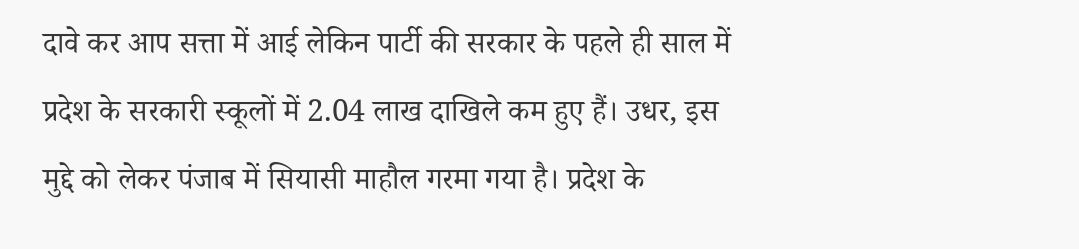दावे कर आप सत्ता में आई लेकिन पार्टी की सरकार के पहले ही साल में प्रदेश के सरकारी स्कूलों में 2.04 लाख दाखिले कम हुए हैं। उधर, इस मुद्दे को लेकर पंजाब में सियासी माहौल गरमा गया है। प्रदेश के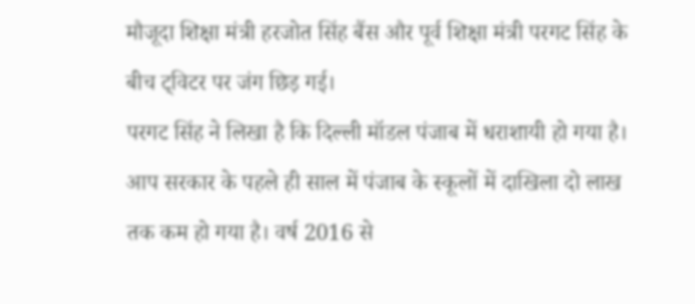मौजूदा शिक्षा मंत्री हरजोत सिंह बैंस और पूर्व शिक्षा मंत्री परगट सिंह के बीच ट्विटर पर जंग छिड़ गई।
परगट सिंह ने लिखा है कि दिल्ली मॉडल पंजाब में धराशायी हो गया है। आप सरकार के पहले ही साल में पंजाब के स्कूलों में दाखिला दो लाख तक कम हो गया है। वर्ष 2016 से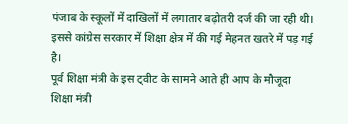पंजाब के स्कूलों में दाखिलों में लगातार बढ़ोतरी दर्ज की जा रही थी। इससे कांग्रेस सरकार में शिक्षा क्षेत्र में की गई मेहनत खतरे में पड़ गई है।
पूर्व शिक्षा मंत्री के इस ट्वीट के सामने आते ही आप के मौजूदा शिक्षा मंत्री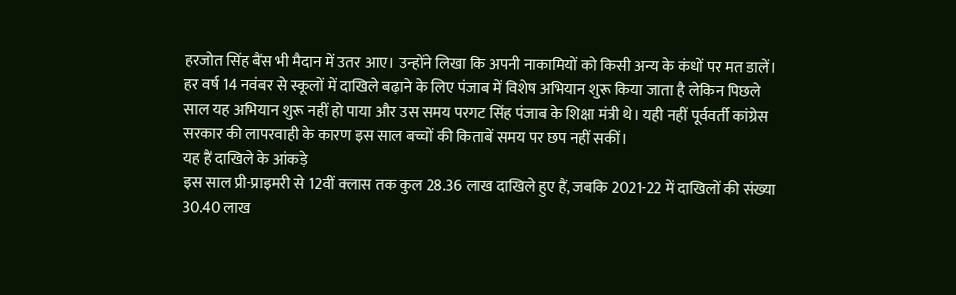हरजोत सिंह बैंस भी मैदान में उतर आए। उन्होंने लिखा कि अपनी नाकामियों को किसी अन्य के कंधों पर मत डालें। हर वर्ष 14 नवंबर से स्कूलों में दाखिले बढ़ाने के लिए पंजाब में विशेष अभियान शुरू किया जाता है लेकिन पिछले साल यह अभियान शुरू नहीं हो पाया और उस समय परगट सिंह पंजाब के शिक्षा मंत्री थे। यही नहीं पूर्ववर्ती कांग्रेस सरकार की लापरवाही के कारण इस साल बच्चों की किताबें समय पर छप नहीं सकीं।
यह हैं दाखिले के आंकड़े
इस साल प्री-प्राइमरी से 12वीं क्लास तक कुल 28.36 लाख दाखिले हुए हैं, जबकि 2021-22 में दाखिलों की संख्या 30.40 लाख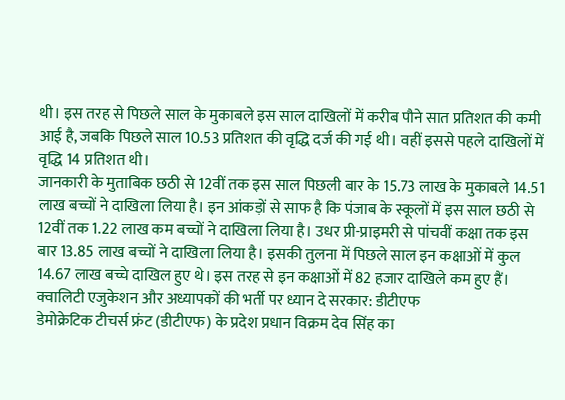थी। इस तरह से पिछले साल के मुकाबले इस साल दाखिलों में करीब पौने सात प्रतिशत की कमी आई है, जबकि पिछले साल 10.53 प्रतिशत की वृद्धि दर्ज की गई थी। वहीं इससे पहले दाखिलों में वृद्धि 14 प्रतिशत थी।
जानकारी के मुताबिक छठी से 12वीं तक इस साल पिछली बार के 15.73 लाख के मुकाबले 14.51 लाख बच्चों ने दाखिला लिया है। इन आंकड़ों से साफ है कि पंजाब के स्कूलों में इस साल छठी से 12वीं तक 1.22 लाख कम बच्चों ने दाखिला लिया है। उधर प्री-प्राइमरी से पांचवीं कक्षा तक इस बार 13.85 लाख बच्चों ने दाखिला लिया है। इसकी तुलना में पिछले साल इन कक्षाओं में कुल 14.67 लाख बच्चे दाखिल हुए थे। इस तरह से इन कक्षाओं में 82 हजार दाखिले कम हुए हैं।
क्वालिटी एजुकेशन और अध्यापकों की भर्ती पर ध्यान दे सरकार: डीटीएफ
डेमोक्रेटिक टीचर्स फ्रंट (डीटीएफ) के प्रदेश प्रधान विक्रम देव सिंह का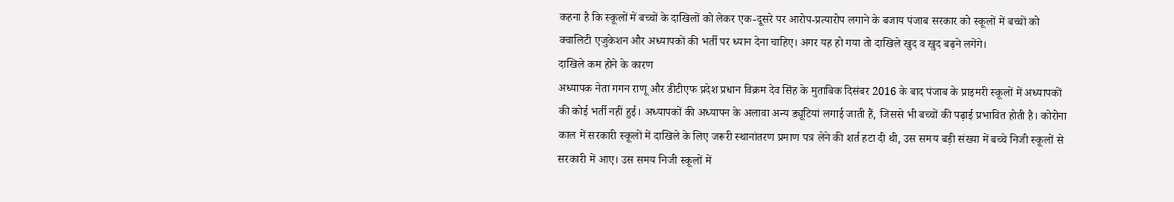कहना है कि स्कूलों में बच्चों के दाखिलों को लेकर एक-दूसरे पर आरोप-प्रत्यारोप लगाने के बजाय पंजाब सरकार को स्कूलों में बच्चों को क्वालिटी एजुकेशन और अध्यापकों की भर्ती पर ध्यान देना चाहिए। अगर यह हो गया तो दाखिले खुद व खुद बढ़ने लगेंगे।
दाखिले कम होने के कारण
अध्यापक नेता गगन राणू और डीटीएफ प्रदेश प्रधान विक्रम देव सिंह के मुताबिक दिसंबर 2016 के बाद पंजाब के प्राइमरी स्कूलों में अध्यापकों की कोई भर्ती नहीं हुई। अध्यापकों की अध्यापन के अलावा अन्य ड्यूटियां लगाई जाती हैं, जिससे भी बच्चों की पढ़ाई प्रभावित होती है। कोरोना काल में सरकारी स्कूलों में दाखिले के लिए जरूरी स्थानांतरण प्रमाण पत्र लेने की शर्त हटा दी थी, उस समय बड़ी संख्या में बच्चे निजी स्कूलों से सरकारी में आए। उस समय निजी स्कूलों में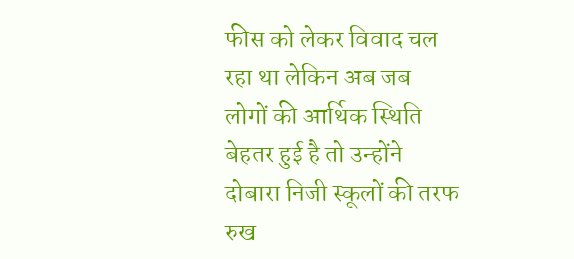फीस को लेकर विवाद चल रहा था लेकिन अब जब लोगों की आर्थिक स्थिति बेहतर हुई है तो उन्होंने दोबारा निजी स्कूलों की तरफ रुख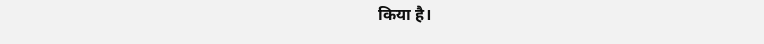किया है।